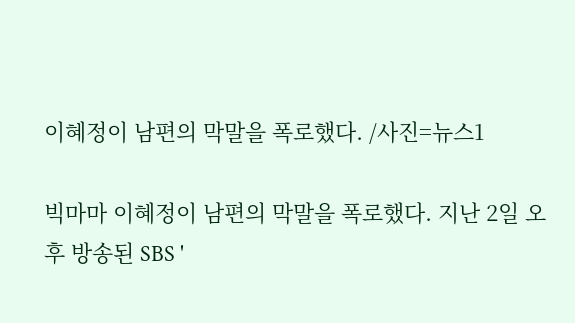이혜정이 남편의 막말을 폭로했다. /사진=뉴스1

빅마마 이혜정이 남편의 막말을 폭로했다. 지난 2일 오후 방송된 SBS '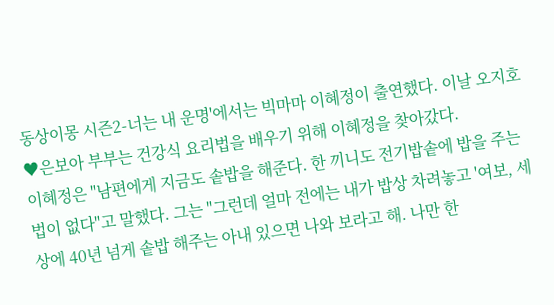동상이몽 시즌2-너는 내 운명'에서는 빅마마 이혜정이 출연했다. 이날 오지호♥은보아 부부는 건강식 요리법을 배우기 위해 이혜정을 찾아갔다.
이혜정은 "남편에게 지금도 솥밥을 해준다. 한 끼니도 전기밥솥에 밥을 주는 법이 없다"고 말했다. 그는 "그런데 얼마 전에는 내가 밥상 차려놓고 '여보, 세상에 40년 넘게 솥밥 해주는 아내 있으면 나와 보라고 해. 나만 한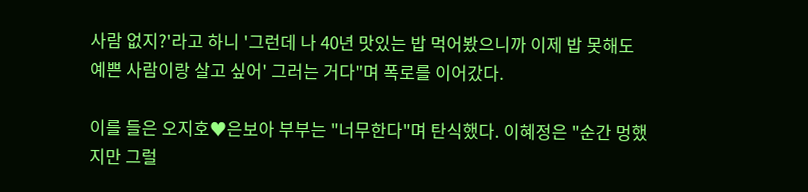사람 없지?'라고 하니 '그런데 나 40년 맛있는 밥 먹어봤으니까 이제 밥 못해도 예쁜 사람이랑 살고 싶어' 그러는 거다"며 폭로를 이어갔다.

이를 들은 오지호♥은보아 부부는 "너무한다"며 탄식했다. 이혜정은 "순간 멍했지만 그럴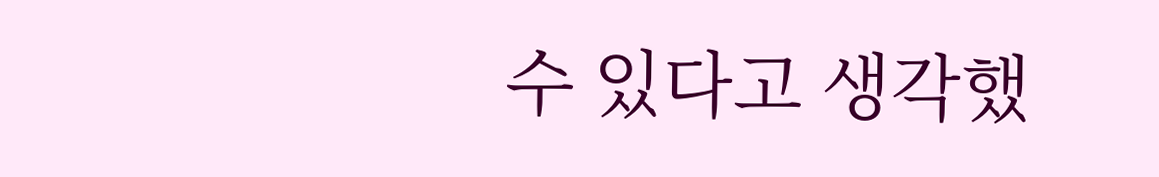수 있다고 생각했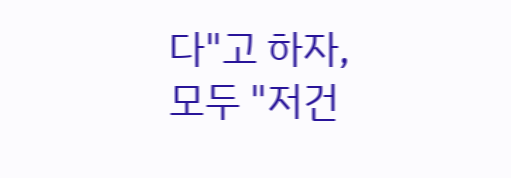다"고 하자, 모두 "저건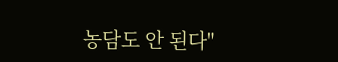농담도 안 된다"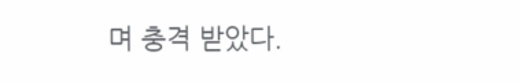며 충격 받았다.